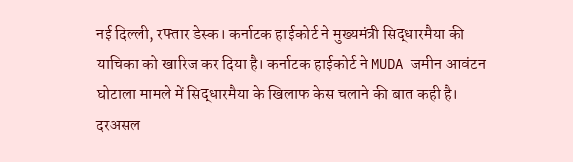नई दिल्ली, रफ्तार डेस्क। कर्नाटक हाईकोर्ट ने मुख्यमंत्री सिद्धारमैया की याचिका को खारिज कर दिया है। कर्नाटक हाईकोर्ट ने MUDA जमीन आवंटन घोटाला मामले में सिद्धारमैया के खिलाफ केस चलाने की बात कही है। दरअसल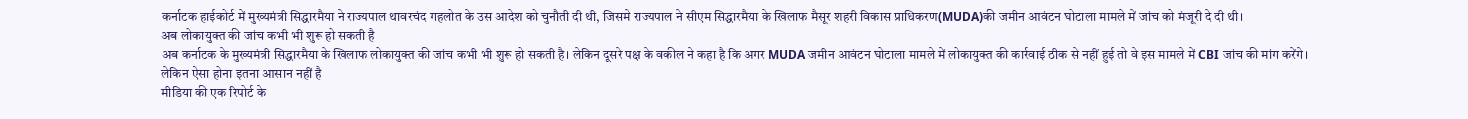कर्नाटक हाईकोर्ट में मुख्यमंत्री सिद्धारमैया ने राज्यपाल थावरचंद गहलोत के उस आदेश को चुनौती दी थी, जिसमे राज्यपाल ने सीएम सिद्धारमैया के खिलाफ मैसूर शहरी विकास प्राधिकरण(MUDA)की जमीन आवंटन घोटाला मामले में जांच को मंजूरी दे दी थी।
अब लोकायुक्त की जांच कभी भी शुरू हो सकती है
अब कर्नाटक के मुख्यमंत्री सिद्धारमैया के खिलाफ लोकायुक्त की जांच कभी भी शुरू हो सकती है। लेकिन दूसरे पक्ष के वकील ने कहा है कि अगर MUDA जमीन आवंटन घोटाला मामले में लोकायुक्त की कार्रवाई ठीक से नहीं हुई तो वे इस मामले में CBI जांच की मांग करेंगे।
लेकिन ऐसा होना इतना आसान नहीं है
मीडिया की एक रिपोर्ट के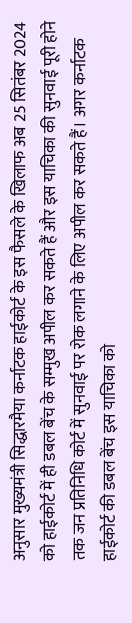अनुसार मुख्यमंत्री सिद्धारमैया कर्नाटक हाईकोर्ट के इस फैसले के खिलाफ अब 25 सितंबर 2024 को हाईकोर्ट में ही डबल बेंच के सम्मुख अपील कर सकते हैं और इस याचिका की सुनवाई पूरी होने तक जन प्रतिनिधि कोर्ट में सुनवाई पर रोक लगाने के लिए अपील कर सकते हैं। अगर कर्नाटक हाईकोर्ट की डबल बेंच इस याचिका को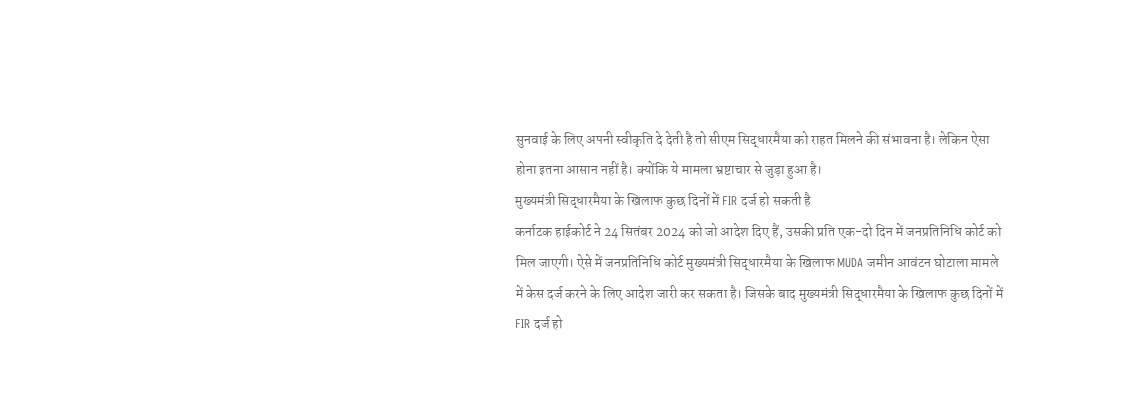सुनवाई के लिए अपनी स्वीकृति दे देती है तो सीएम सिद्धारमैया को राहत मिलने की संभावना है। लेकिन ऐसा होना इतना आसान नहीं है। क्योंकि ये मामला भ्रष्टाचार से जुड़ा हुआ है।
मुख्यमंत्री सिद्धारमैया के खिलाफ कुछ दिनों में FIR दर्ज हो सकती है
कर्नाटक हाईकोर्ट ने 24 सितंबर 2024 को जो आदेश दिए हैं, उसकी प्रति एक-दो दिन में जनप्रतिनिधि कोर्ट को मिल जाएगी। ऐसे में जनप्रतिनिधि कोर्ट मुख्यमंत्री सिद्धारमैया के खिलाफ MUDA जमीन आवंटन घोटाला मामले में केस दर्ज करने के लिए आदेश जारी कर सकता है। जिसके बाद मुख्यमंत्री सिद्धारमैया के खिलाफ कुछ दिनों में FIR दर्ज हो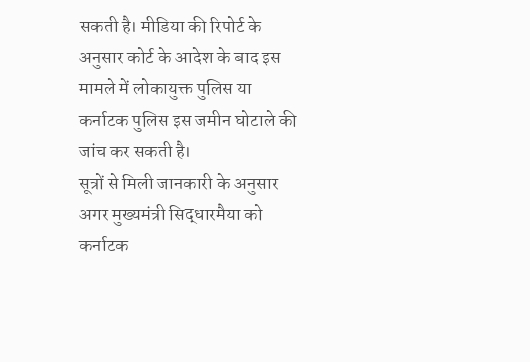सकती है। मीडिया की रिपोर्ट के अनुसार कोर्ट के आदेश के बाद इस मामले में लोकायुक्त पुलिस या कर्नाटक पुलिस इस जमीन घोटाले की जांच कर सकती है।
सूत्रों से मिली जानकारी के अनुसार अगर मुख्यमंत्री सिद्धारमैया को कर्नाटक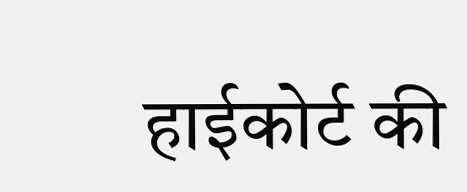हाईकोर्ट की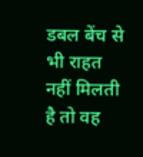डबल बेंच से भी राहत नहीं मिलती है तो वह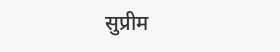सुप्रीम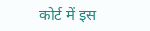कोर्ट में इस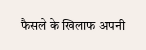फैसले के खिलाफ अपनी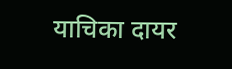याचिका दायर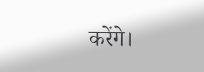करेंगे।